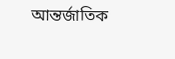আন্তর্জাতিক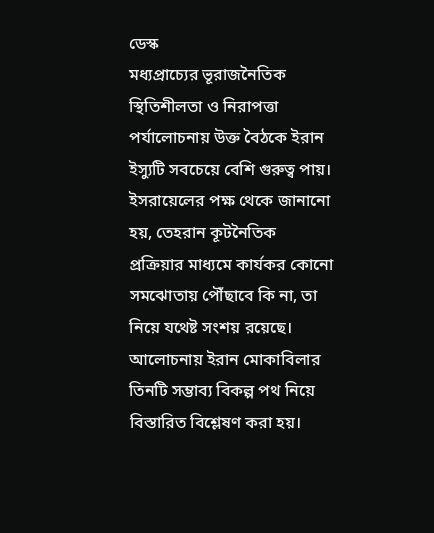ডেস্ক
মধ্যপ্রাচ্যের ভূরাজনৈতিক স্থিতিশীলতা ও নিরাপত্তা পর্যালোচনায় উক্ত বৈঠকে ইরান ইস্যুটি সবচেয়ে বেশি গুরুত্ব পায়। ইসরায়েলের পক্ষ থেকে জানানো হয়, তেহরান কূটনৈতিক প্রক্রিয়ার মাধ্যমে কার্যকর কোনো সমঝোতায় পৌঁছাবে কি না, তা নিয়ে যথেষ্ট সংশয় রয়েছে। আলোচনায় ইরান মোকাবিলার তিনটি সম্ভাব্য বিকল্প পথ নিয়ে বিস্তারিত বিশ্লেষণ করা হয়।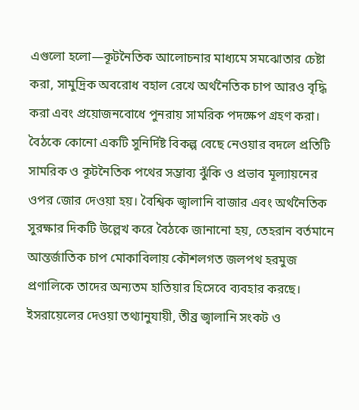এগুলো হলো—কূটনৈতিক আলোচনার মাধ্যমে সমঝোতার চেষ্টা করা, সামুদ্রিক অবরোধ বহাল রেখে অর্থনৈতিক চাপ আরও বৃদ্ধি করা এবং প্রয়োজনবোধে পুনরায় সামরিক পদক্ষেপ গ্রহণ করা।
বৈঠকে কোনো একটি সুনির্দিষ্ট বিকল্প বেছে নেওয়ার বদলে প্রতিটি সামরিক ও কূটনৈতিক পথের সম্ভাব্য ঝুঁকি ও প্রভাব মূল্যায়নের ওপর জোর দেওয়া হয়। বৈশ্বিক জ্বালানি বাজার এবং অর্থনৈতিক সুরক্ষার দিকটি উল্লেখ করে বৈঠকে জানানো হয়, তেহরান বর্তমানে আন্তর্জাতিক চাপ মোকাবিলায় কৌশলগত জলপথ হরমুজ প্রণালিকে তাদের অন্যতম হাতিয়ার হিসেবে ব্যবহার করছে।
ইসরায়েলের দেওয়া তথ্যানুযায়ী, তীব্র জ্বালানি সংকট ও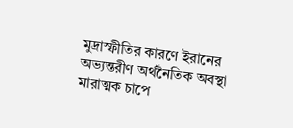মুদ্রাস্ফীতির কারণে ইরানের অভ্যন্তরীণ অর্থনৈতিক অবস্থা মারাত্মক চাপে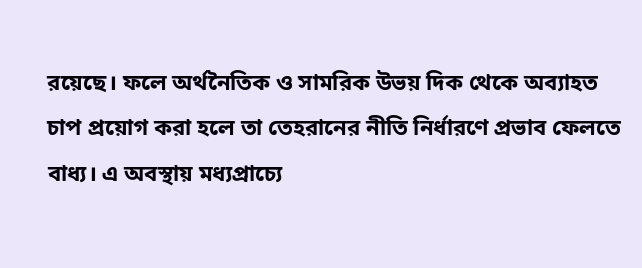রয়েছে। ফলে অর্থনৈতিক ও সামরিক উভয় দিক থেকে অব্যাহত চাপ প্রয়োগ করা হলে তা তেহরানের নীতি নির্ধারণে প্রভাব ফেলতে বাধ্য। এ অবস্থায় মধ্যপ্রাচ্যে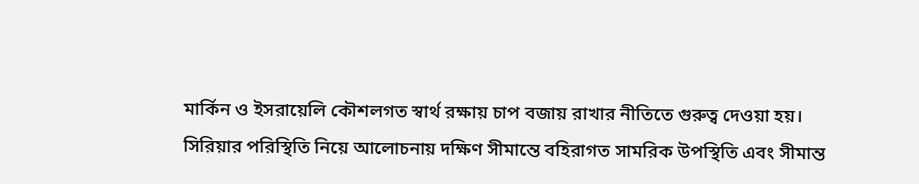মার্কিন ও ইসরায়েলি কৌশলগত স্বার্থ রক্ষায় চাপ বজায় রাখার নীতিতে গুরুত্ব দেওয়া হয়।
সিরিয়ার পরিস্থিতি নিয়ে আলোচনায় দক্ষিণ সীমান্তে বহিরাগত সামরিক উপস্থিতি এবং সীমান্ত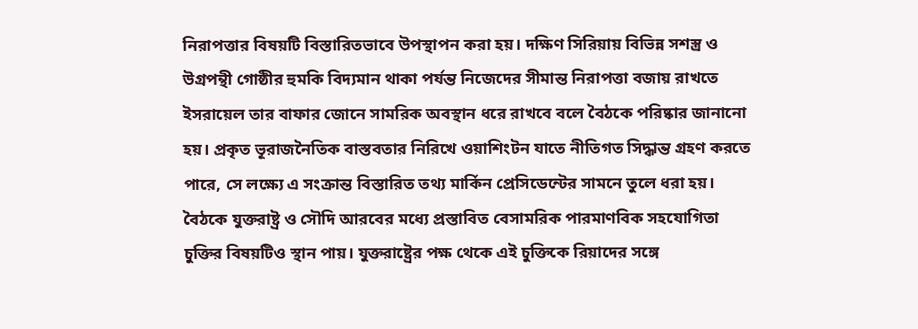নিরাপত্তার বিষয়টি বিস্তারিতভাবে উপস্থাপন করা হয়। দক্ষিণ সিরিয়ায় বিভিন্ন সশস্ত্র ও উগ্রপন্থী গোষ্ঠীর হুমকি বিদ্যমান থাকা পর্যন্ত নিজেদের সীমান্ত নিরাপত্তা বজায় রাখতে ইসরায়েল তার বাফার জোনে সামরিক অবস্থান ধরে রাখবে বলে বৈঠকে পরিষ্কার জানানো হয়। প্রকৃত ভূরাজনৈতিক বাস্তবতার নিরিখে ওয়াশিংটন যাতে নীতিগত সিদ্ধান্ত গ্রহণ করতে পারে, সে লক্ষ্যে এ সংক্রান্ত বিস্তারিত তথ্য মার্কিন প্রেসিডেন্টের সামনে তুলে ধরা হয়।
বৈঠকে যুক্তরাষ্ট্র ও সৌদি আরবের মধ্যে প্রস্তাবিত বেসামরিক পারমাণবিক সহযোগিতা চুক্তির বিষয়টিও স্থান পায়। যুক্তরাষ্ট্রের পক্ষ থেকে এই চুক্তিকে রিয়াদের সঙ্গে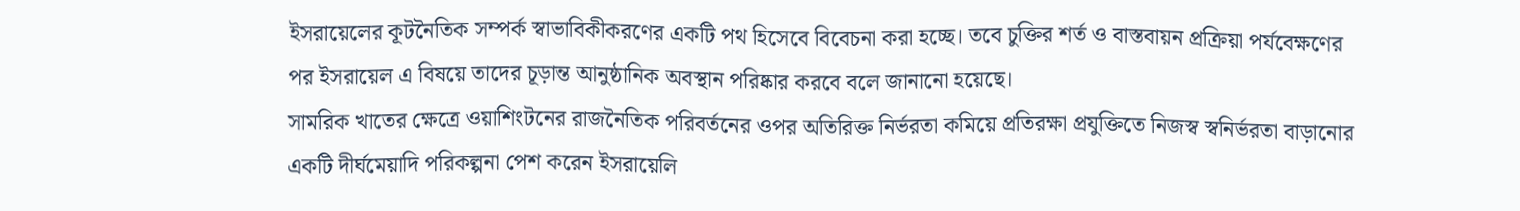ইসরায়েলের কূটনৈতিক সম্পর্ক স্বাভাবিকীকরণের একটি পথ হিসেবে বিবেচনা করা হচ্ছে। তবে চুক্তির শর্ত ও বাস্তবায়ন প্রক্রিয়া পর্যবেক্ষণের পর ইসরায়েল এ বিষয়ে তাদের চূড়ান্ত আনুষ্ঠানিক অবস্থান পরিষ্কার করবে বলে জানানো হয়েছে।
সামরিক খাতের ক্ষেত্রে ওয়াশিংটনের রাজনৈতিক পরিবর্তনের ওপর অতিরিক্ত নির্ভরতা কমিয়ে প্রতিরক্ষা প্রযুক্তিতে নিজস্ব স্বনির্ভরতা বাড়ানোর একটি দীর্ঘমেয়াদি পরিকল্পনা পেশ করেন ইসরায়েলি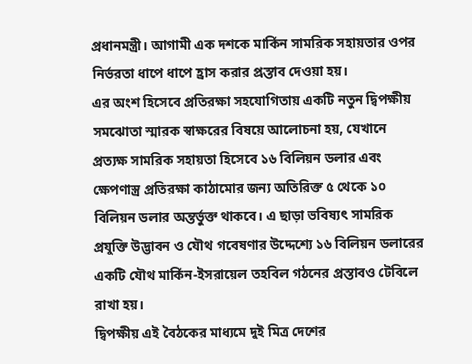প্রধানমন্ত্রী। আগামী এক দশকে মার্কিন সামরিক সহায়তার ওপর নির্ভরতা ধাপে ধাপে হ্রাস করার প্রস্তাব দেওয়া হয়।
এর অংশ হিসেবে প্রতিরক্ষা সহযোগিতায় একটি নতুন দ্বিপক্ষীয় সমঝোতা স্মারক স্বাক্ষরের বিষয়ে আলোচনা হয়, যেখানে প্রত্যক্ষ সামরিক সহায়তা হিসেবে ১৬ বিলিয়ন ডলার এবং ক্ষেপণাস্ত্র প্রতিরক্ষা কাঠামোর জন্য অতিরিক্ত ৫ থেকে ১০ বিলিয়ন ডলার অন্তর্ভুক্ত থাকবে। এ ছাড়া ভবিষ্যৎ সামরিক প্রযুক্তি উদ্ভাবন ও যৌথ গবেষণার উদ্দেশ্যে ১৬ বিলিয়ন ডলারের একটি যৌথ মার্কিন-ইসরায়েল তহবিল গঠনের প্রস্তাবও টেবিলে রাখা হয়।
দ্বিপক্ষীয় এই বৈঠকের মাধ্যমে দুই মিত্র দেশের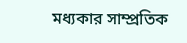মধ্যকার সাম্প্রতিক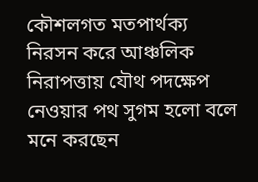কৌশলগত মতপার্থক্য নিরসন করে আঞ্চলিক নিরাপত্তায় যৌথ পদক্ষেপ নেওয়ার পথ সুগম হলো বলে মনে করছেন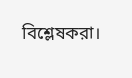বিশ্লেষকরা।